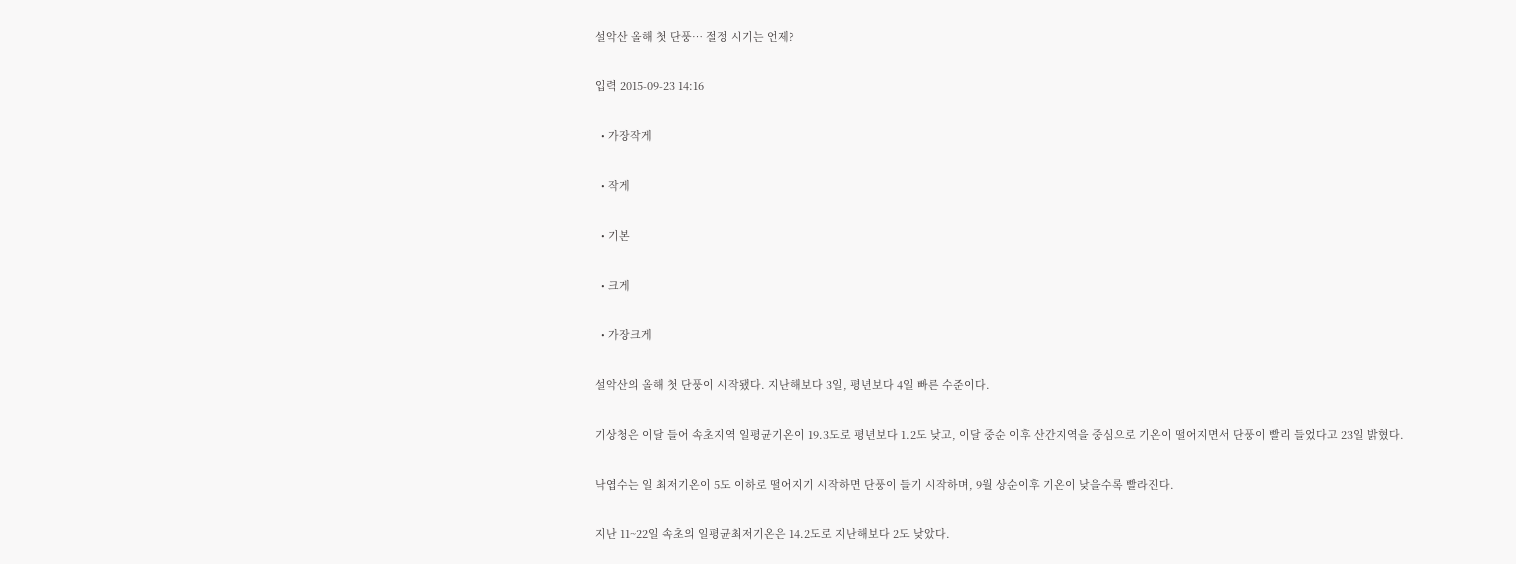설악산 올해 첫 단풍… 절정 시기는 언제?

입력 2015-09-23 14:16

  • 가장작게

  • 작게

  • 기본

  • 크게

  • 가장크게

설악산의 올해 첫 단풍이 시작됐다. 지난해보다 3일, 평년보다 4일 빠른 수준이다.

기상청은 이달 들어 속초지역 일평균기온이 19.3도로 평년보다 1.2도 낮고, 이달 중순 이후 산간지역을 중심으로 기온이 떨어지면서 단풍이 빨리 들었다고 23일 밝혔다.

낙엽수는 일 최저기온이 5도 이하로 떨어지기 시작하면 단풍이 들기 시작하며, 9월 상순이후 기온이 낮을수록 빨라진다.

지난 11~22일 속초의 일평균최저기온은 14.2도로 지난해보다 2도 낮았다.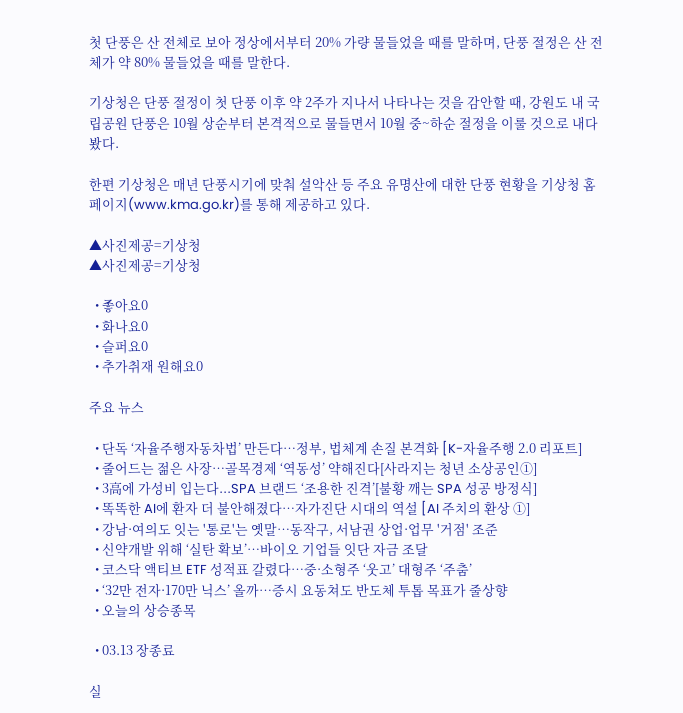첫 단풍은 산 전체로 보아 정상에서부터 20% 가량 물들었을 때를 말하며, 단풍 절정은 산 전체가 약 80% 물들었을 때를 말한다.

기상청은 단풍 절정이 첫 단풍 이후 약 2주가 지나서 나타나는 것을 감안할 때, 강원도 내 국립공원 단풍은 10월 상순부터 본격적으로 물들면서 10월 중~하순 절정을 이룰 것으로 내다봤다.

한편 기상청은 매년 단풍시기에 맞춰 설악산 등 주요 유명산에 대한 단풍 현황을 기상청 홈페이지(www.kma.go.kr)를 통해 제공하고 있다.

▲사진제공=기상청
▲사진제공=기상청

  • 좋아요0
  • 화나요0
  • 슬퍼요0
  • 추가취재 원해요0

주요 뉴스

  • 단독 ‘자율주행자동차법’ 만든다…정부, 법체계 손질 본격화 [K-자율주행 2.0 리포트]
  • 줄어드는 젊은 사장…골목경제 ‘역동성’ 약해진다[사라지는 청년 소상공인①]
  • 3高에 가성비 입는다...SPA 브랜드 ‘조용한 진격’[불황 깨는 SPA 성공 방정식]
  • 똑똑한 AI에 환자 더 불안해졌다…자가진단 시대의 역설 [AI 주치의 환상 ①]
  • 강남·여의도 잇는 '통로'는 옛말⋯동작구, 서남권 상업·업무 '거점' 조준
  • 신약개발 위해 ‘실탄 확보’…바이오 기업들 잇단 자금 조달
  • 코스닥 액티브 ETF 성적표 갈렸다…중·소형주 ‘웃고’ 대형주 ‘주춤’
  • ‘32만 전자·170만 닉스’ 올까…증시 요동쳐도 반도체 투톱 목표가 줄상향
  • 오늘의 상승종목

  • 03.13 장종료

실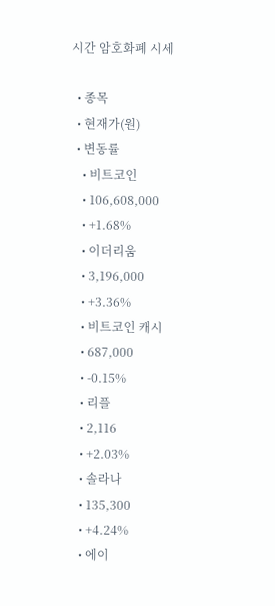시간 암호화폐 시세

  • 종목
  • 현재가(원)
  • 변동률
    • 비트코인
    • 106,608,000
    • +1.68%
    • 이더리움
    • 3,196,000
    • +3.36%
    • 비트코인 캐시
    • 687,000
    • -0.15%
    • 리플
    • 2,116
    • +2.03%
    • 솔라나
    • 135,300
    • +4.24%
    • 에이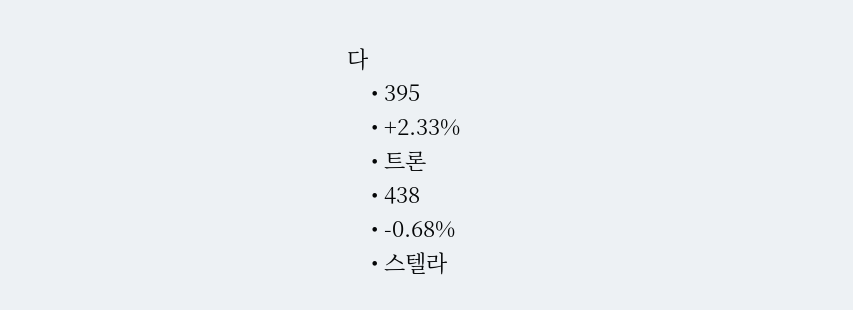다
    • 395
    • +2.33%
    • 트론
    • 438
    • -0.68%
    • 스텔라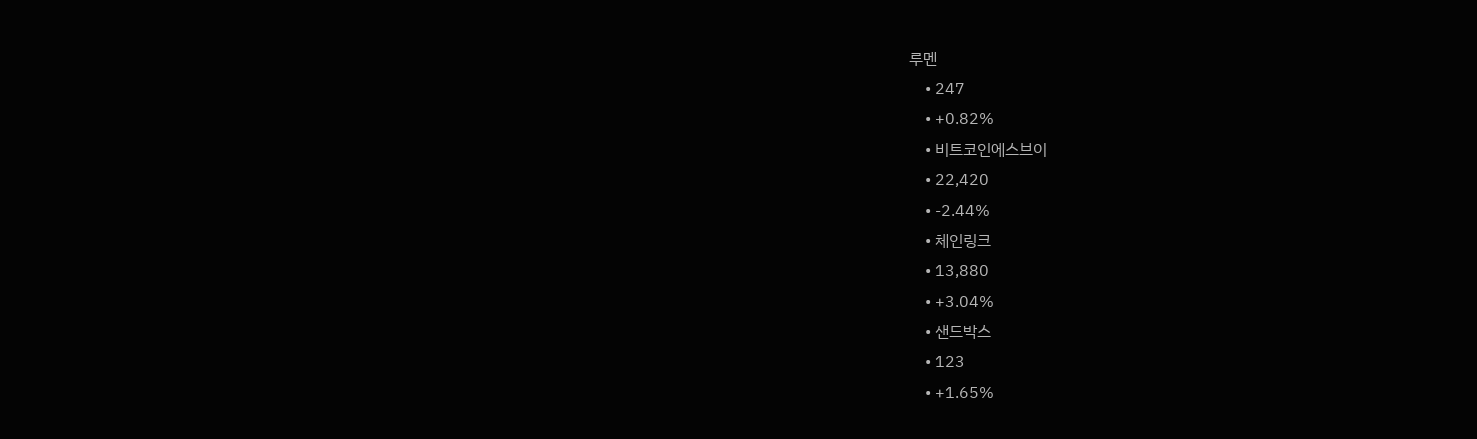루멘
    • 247
    • +0.82%
    • 비트코인에스브이
    • 22,420
    • -2.44%
    • 체인링크
    • 13,880
    • +3.04%
    • 샌드박스
    • 123
    • +1.65%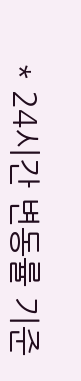* 24시간 변동률 기준